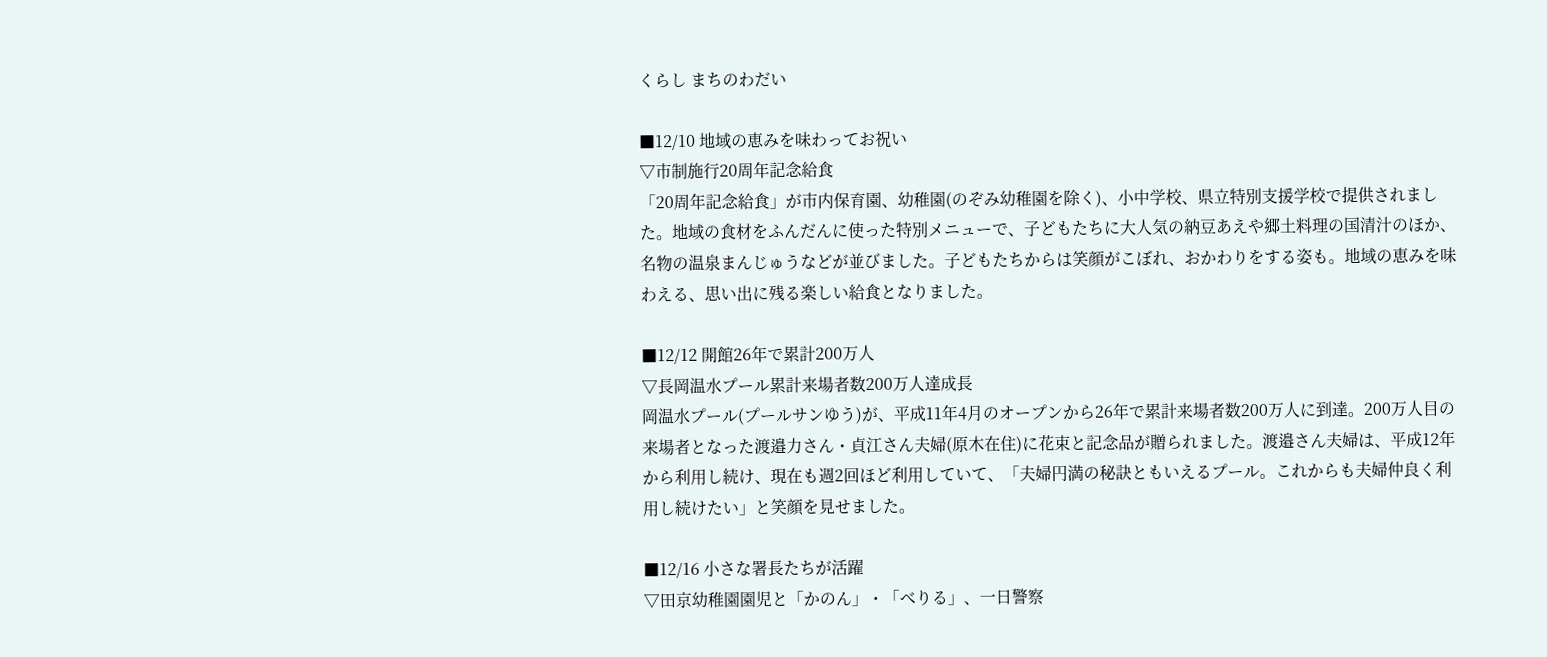くらし まちのわだい

■12/10 地域の恵みを味わってお祝い
▽市制施行20周年記念給食
「20周年記念給食」が市内保育園、幼稚園(のぞみ幼稚園を除く)、小中学校、県立特別支援学校で提供されました。地域の食材をふんだんに使った特別メニューで、子どもたちに大人気の納豆あえや郷土料理の国清汁のほか、名物の温泉まんじゅうなどが並びました。子どもたちからは笑顔がこぼれ、おかわりをする姿も。地域の恵みを味わえる、思い出に残る楽しい給食となりました。

■12/12 開館26年で累計200万人
▽長岡温水プール累計来場者数200万人達成長
岡温水プール(プールサンゆう)が、平成11年4月のオープンから26年で累計来場者数200万人に到達。200万人目の来場者となった渡邉力さん・貞江さん夫婦(原木在住)に花束と記念品が贈られました。渡邉さん夫婦は、平成12年から利用し続け、現在も週2回ほど利用していて、「夫婦円満の秘訣ともいえるプール。これからも夫婦仲良く利用し続けたい」と笑顔を見せました。

■12/16 小さな署長たちが活躍
▽田京幼稚園園児と「かのん」・「べりる」、一日警察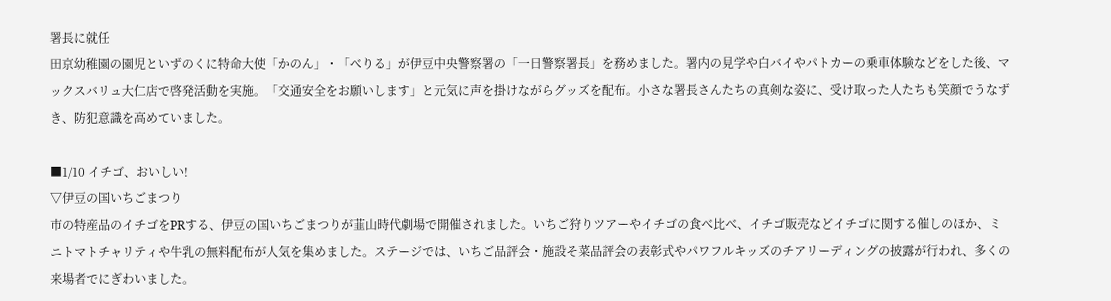署長に就任
田京幼稚園の園児といずのくに特命大使「かのん」・「べりる」が伊豆中央警察署の「一日警察署長」を務めました。署内の見学や白バイやパトカーの乗車体験などをした後、マックスバリュ大仁店で啓発活動を実施。「交通安全をお願いします」と元気に声を掛けながらグッズを配布。小さな署長さんたちの真剣な姿に、受け取った人たちも笑顔でうなずき、防犯意識を高めていました。

■1/10 イチゴ、おいしい!
▽伊豆の国いちごまつり
市の特産品のイチゴをPRする、伊豆の国いちごまつりが韮山時代劇場で開催されました。いちご狩りツアーやイチゴの食べ比べ、イチゴ販売などイチゴに関する催しのほか、ミニトマトチャリティや牛乳の無料配布が人気を集めました。ステージでは、いちご品評会・施設そ菜品評会の表彰式やパワフルキッズのチアリーディングの披露が行われ、多くの来場者でにぎわいました。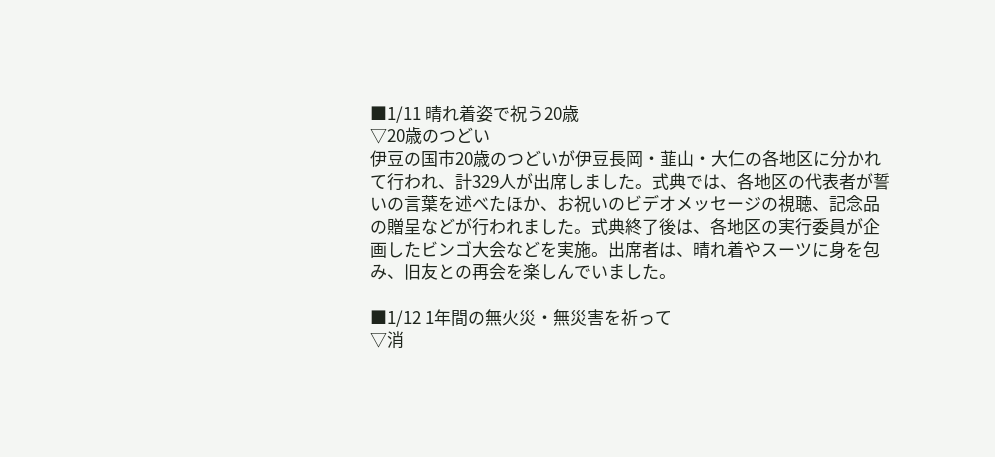■1/11 晴れ着姿で祝う20歳
▽20歳のつどい
伊豆の国市20歳のつどいが伊豆長岡・韮山・大仁の各地区に分かれて行われ、計329人が出席しました。式典では、各地区の代表者が誓いの言葉を述べたほか、お祝いのビデオメッセージの視聴、記念品の贈呈などが行われました。式典終了後は、各地区の実行委員が企画したビンゴ大会などを実施。出席者は、晴れ着やスーツに身を包み、旧友との再会を楽しんでいました。

■1/12 1年間の無火災・無災害を祈って
▽消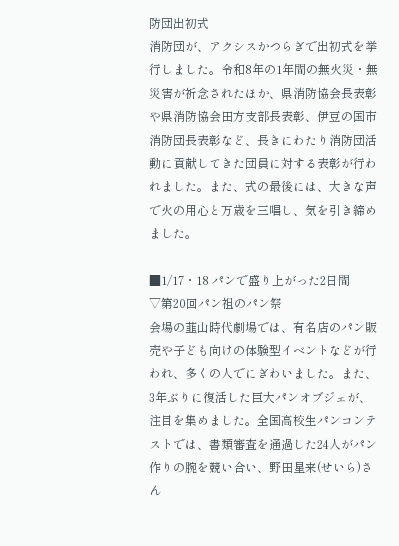防団出初式
消防団が、アクシスかつらぎで出初式を挙行しました。令和8年の1年間の無火災・無災害が祈念されたほか、県消防協会長表彰や県消防協会田方支部長表彰、伊豆の国市消防団長表彰など、長きにわたり消防団活動に貢献してきた団員に対する表彰が行われました。また、式の最後には、大きな声で火の用心と万歳を三唱し、気を引き締めました。

■1/17・18 パンで盛り上がった2日間
▽第20回パン祖のパン祭
会場の韮山時代劇場では、有名店のパン販売や子ども向けの体験型イベントなどが行われ、多くの人でにぎわいました。また、3年ぶりに復活した巨大パンオブジェが、注目を集めました。全国高校生パンコンテストでは、書類審査を通過した24人がパン作りの腕を競い合い、野田星来(せいら)さん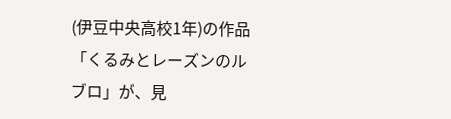(伊豆中央高校1年)の作品「くるみとレーズンのルブロ」が、見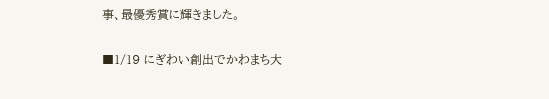事、最優秀賞に輝きました。

■1/19 にぎわい創出でかわまち大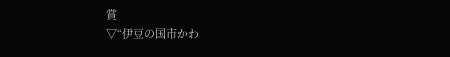賞
▽“伊豆の国市かわ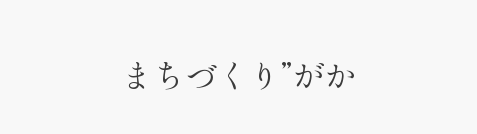まちづくり”がか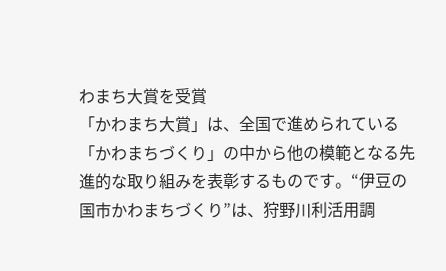わまち大賞を受賞
「かわまち大賞」は、全国で進められている「かわまちづくり」の中から他の模範となる先進的な取り組みを表彰するものです。“伊豆の国市かわまちづくり”は、狩野川利活用調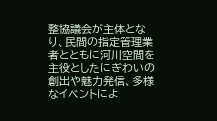整協議会が主体となり、民間の指定管理業者とともに河川空間を主役としたにぎわいの創出や魅力発信、多様なイベントによ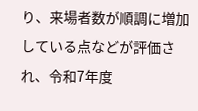り、来場者数が順調に増加している点などが評価され、令和7年度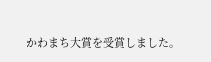かわまち大賞を受賞しました。